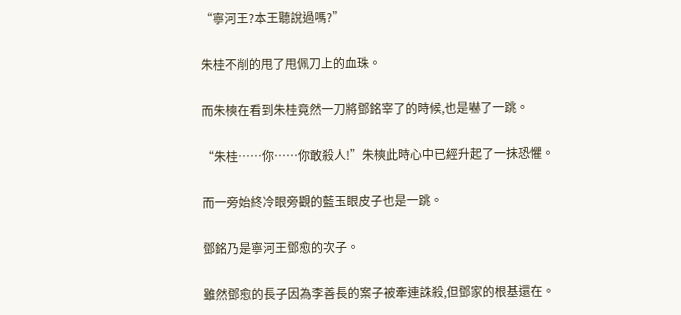“寧河王?本王聽說過嗎?”

朱桂不削的甩了甩佩刀上的血珠。

而朱樉在看到朱桂竟然一刀將鄧銘宰了的時候,也是嚇了一跳。

“朱桂……你……你敢殺人!”朱樉此時心中已經升起了一抹恐懼。

而一旁始終冷眼旁觀的藍玉眼皮子也是一跳。

鄧銘乃是寧河王鄧愈的次子。

雖然鄧愈的長子因為李善長的案子被牽連誅殺,但鄧家的根基還在。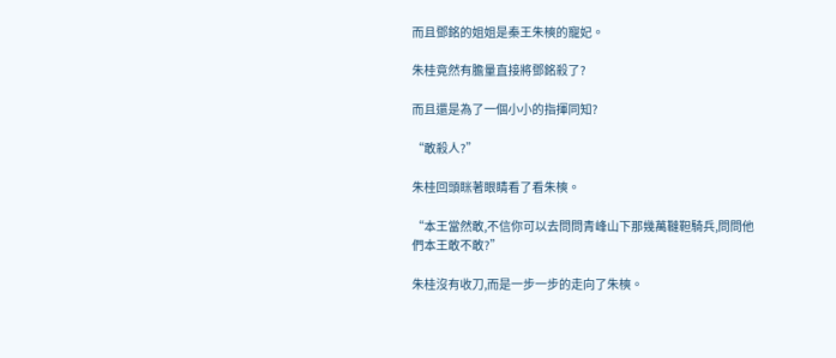而且鄧銘的姐姐是秦王朱樉的寵妃。

朱桂竟然有膽量直接將鄧銘殺了?

而且還是為了一個小小的指揮同知?

“敢殺人?”

朱桂回頭眯著眼睛看了看朱樉。

“本王當然敢,不信你可以去問問青峰山下那幾萬韃靼騎兵,問問他們本王敢不敢?”

朱桂沒有收刀,而是一步一步的走向了朱樉。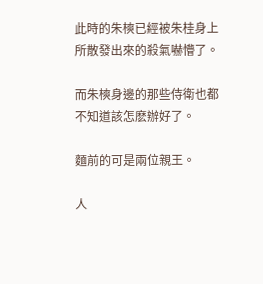此時的朱樉已經被朱桂身上所散發出來的殺氣嚇懵了。

而朱樉身邊的那些侍衛也都不知道該怎麽辦好了。

麵前的可是兩位親王。

人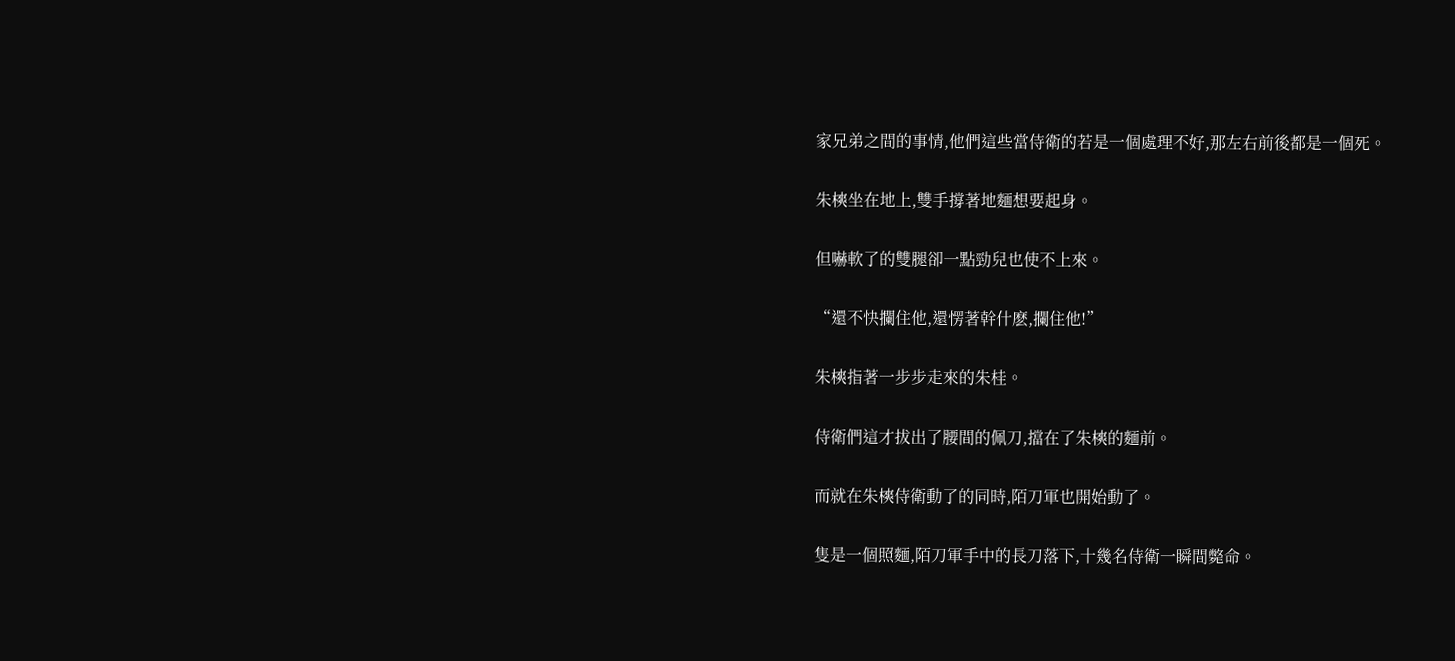家兄弟之間的事情,他們這些當侍衛的若是一個處理不好,那左右前後都是一個死。

朱樉坐在地上,雙手撐著地麵想要起身。

但嚇軟了的雙腿卻一點勁兒也使不上來。

“還不快攔住他,還愣著幹什麽,攔住他!”

朱樉指著一步步走來的朱桂。

侍衛們這才拔出了腰間的佩刀,擋在了朱樉的麵前。

而就在朱樉侍衛動了的同時,陌刀軍也開始動了。

隻是一個照麵,陌刀軍手中的長刀落下,十幾名侍衛一瞬間斃命。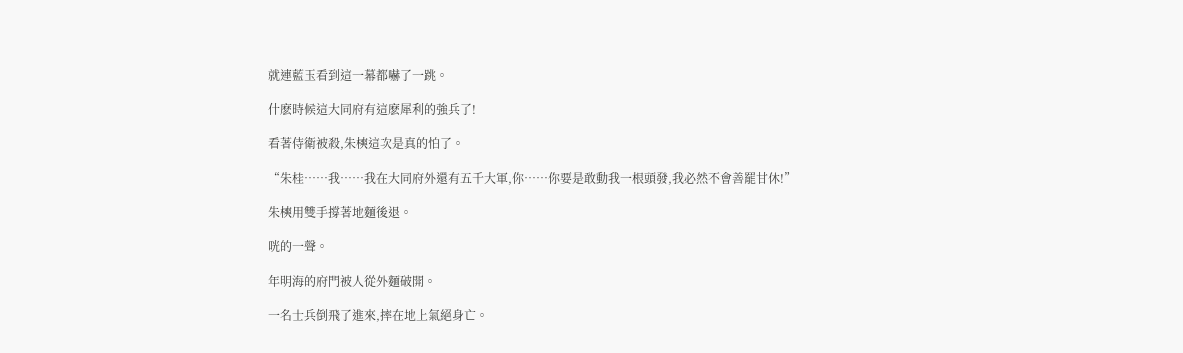就連藍玉看到這一幕都嚇了一跳。

什麽時候這大同府有這麽犀利的強兵了!

看著侍衛被殺,朱樉這次是真的怕了。

“朱桂……我……我在大同府外還有五千大軍,你……你要是敢動我一根頭發,我必然不會善罷甘休!”

朱樉用雙手撐著地麵後退。

咣的一聲。

年明海的府門被人從外麵破開。

一名士兵倒飛了進來,摔在地上氣絕身亡。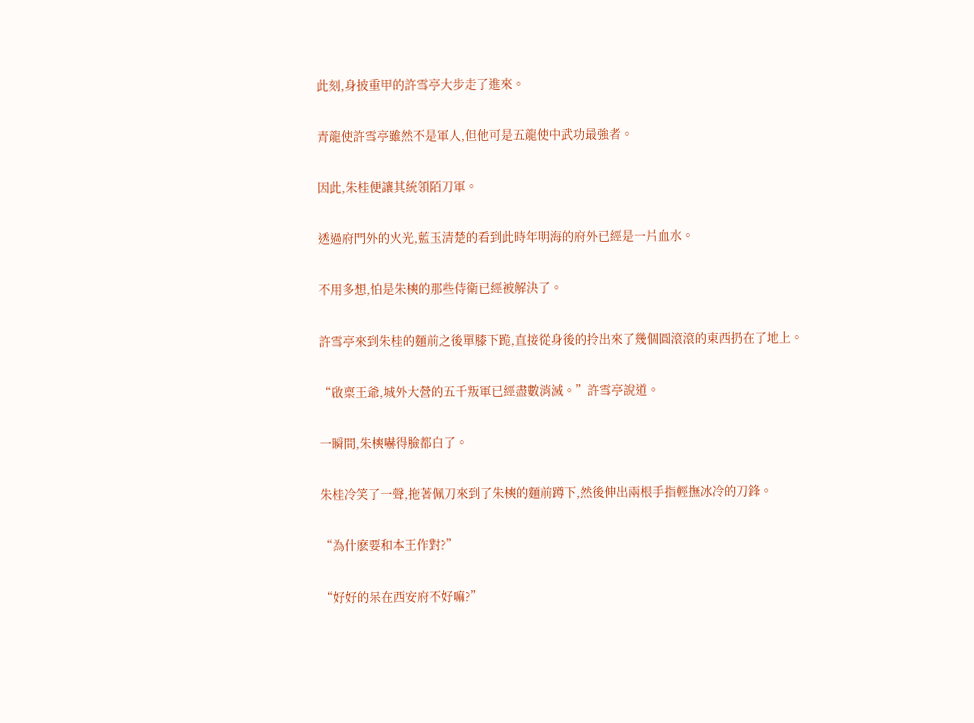此刻,身披重甲的許雪亭大步走了進來。

青龍使許雪亭雖然不是軍人,但他可是五龍使中武功最強者。

因此,朱桂便讓其統領陌刀軍。

透過府門外的火光,藍玉清楚的看到此時年明海的府外已經是一片血水。

不用多想,怕是朱樉的那些侍衛已經被解決了。

許雪亭來到朱桂的麵前之後單膝下跪,直接從身後的拎出來了幾個圓滾滾的東西扔在了地上。

“啟稟王爺,城外大營的五千叛軍已經盡數消滅。”許雪亭說道。

一瞬間,朱樉嚇得臉都白了。

朱桂冷笑了一聲,拖著佩刀來到了朱樉的麵前蹲下,然後伸出兩根手指輕撫冰冷的刀鋒。

“為什麽要和本王作對?”

“好好的呆在西安府不好嘛?”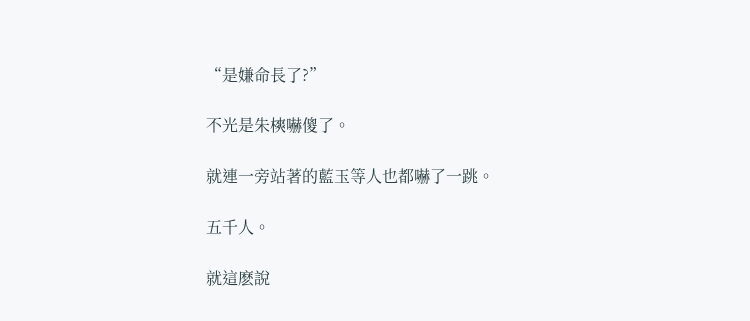“是嫌命長了?”

不光是朱樉嚇傻了。

就連一旁站著的藍玉等人也都嚇了一跳。

五千人。

就這麽說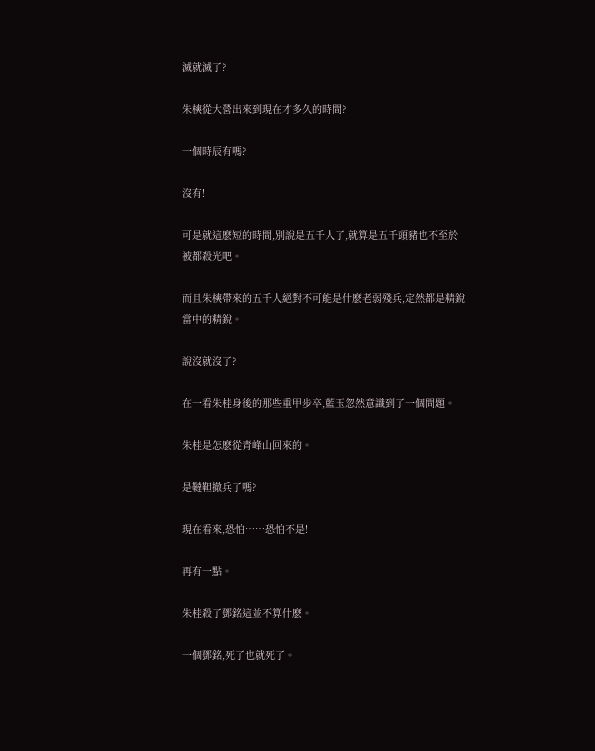滅就滅了?

朱樉從大營出來到現在才多久的時間?

一個時辰有嗎?

沒有!

可是就這麽短的時間,別說是五千人了,就算是五千頭豬也不至於被都殺光吧。

而且朱樉帶來的五千人絕對不可能是什麽老弱殘兵,定然都是精銳當中的精銳。

說沒就沒了?

在一看朱桂身後的那些重甲步卒,藍玉忽然意識到了一個問題。

朱桂是怎麽從青峰山回來的。

是韃靼撤兵了嗎?

現在看來,恐怕……恐怕不是!

再有一點。

朱桂殺了鄧銘這並不算什麽。

一個鄧銘,死了也就死了。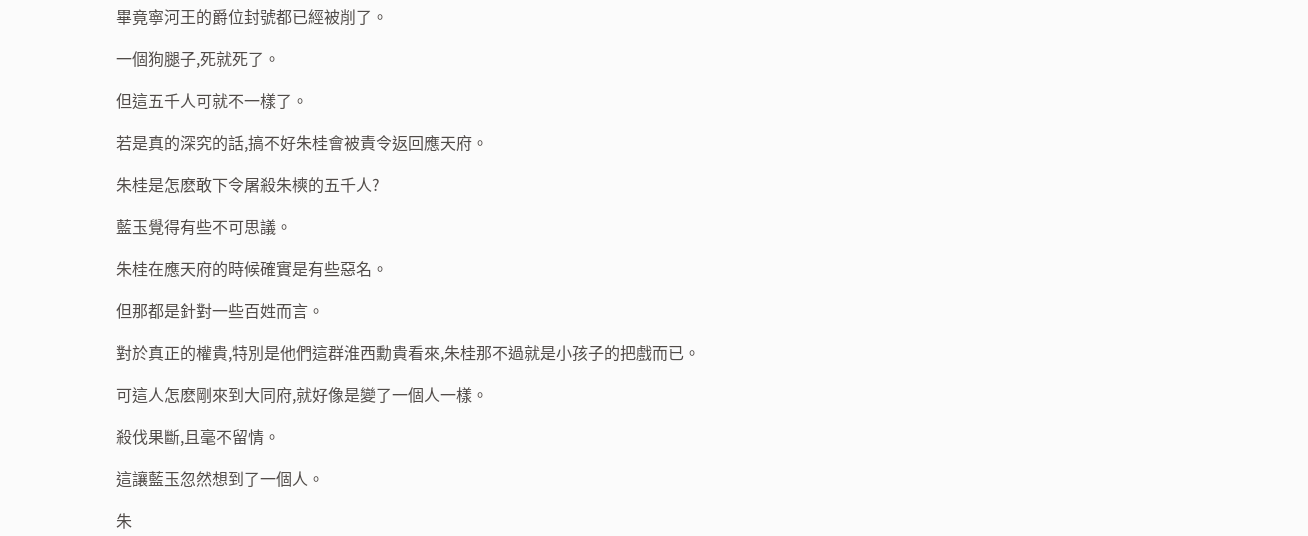畢竟寧河王的爵位封號都已經被削了。

一個狗腿子,死就死了。

但這五千人可就不一樣了。

若是真的深究的話,搞不好朱桂會被責令返回應天府。

朱桂是怎麽敢下令屠殺朱樉的五千人?

藍玉覺得有些不可思議。

朱桂在應天府的時候確實是有些惡名。

但那都是針對一些百姓而言。

對於真正的權貴,特別是他們這群淮西勳貴看來,朱桂那不過就是小孩子的把戲而已。

可這人怎麽剛來到大同府,就好像是變了一個人一樣。

殺伐果斷,且毫不留情。

這讓藍玉忽然想到了一個人。

朱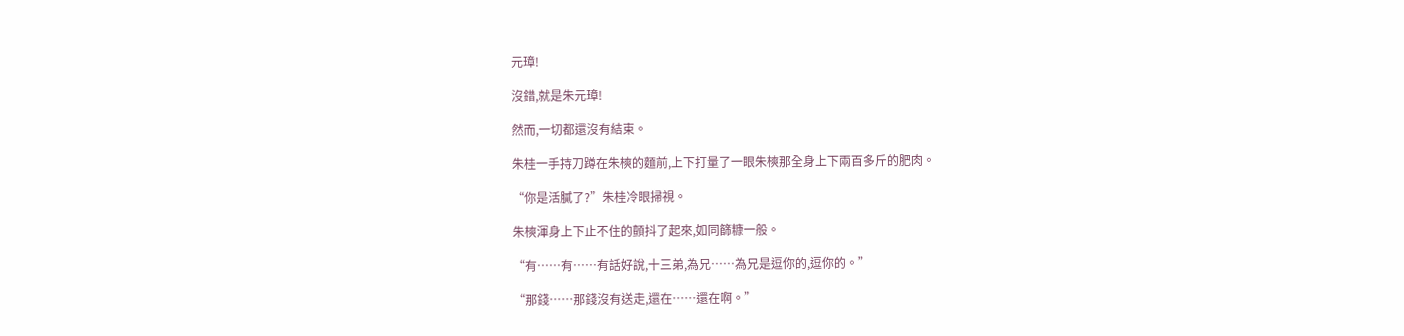元璋!

沒錯,就是朱元璋!

然而,一切都還沒有結束。

朱桂一手持刀蹲在朱樉的麵前,上下打量了一眼朱樉那全身上下兩百多斤的肥肉。

“你是活膩了?”朱桂冷眼掃視。

朱樉渾身上下止不住的顫抖了起來,如同篩糠一般。

“有……有……有話好說,十三弟,為兄……為兄是逗你的,逗你的。”

“那錢……那錢沒有送走,還在……還在啊。”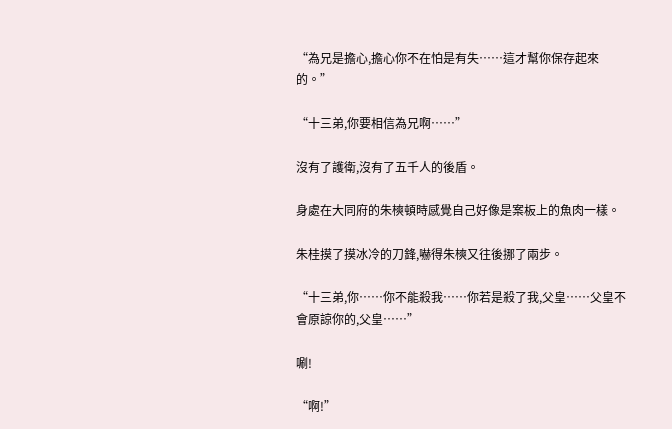“為兄是擔心,擔心你不在怕是有失……這才幫你保存起來的。”

“十三弟,你要相信為兄啊……”

沒有了護衛,沒有了五千人的後盾。

身處在大同府的朱樉頓時感覺自己好像是案板上的魚肉一樣。

朱桂摸了摸冰冷的刀鋒,嚇得朱樉又往後挪了兩步。

“十三弟,你……你不能殺我……你若是殺了我,父皇……父皇不會原諒你的,父皇……”

唰!

“啊!”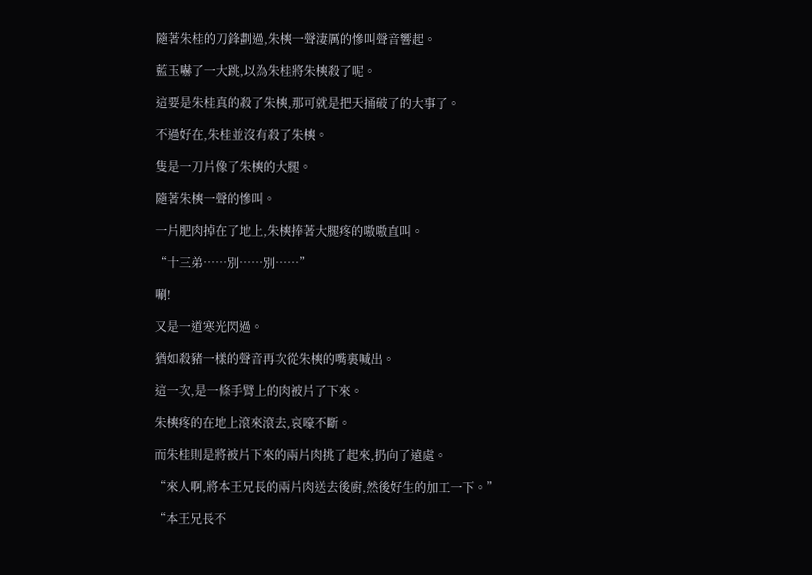隨著朱桂的刀鋒劃過,朱樉一聲淒厲的慘叫聲音響起。

藍玉嚇了一大跳,以為朱桂將朱樉殺了呢。

這要是朱桂真的殺了朱樉,那可就是把天捅破了的大事了。

不過好在,朱桂並沒有殺了朱樉。

隻是一刀片像了朱樉的大腿。

隨著朱樉一聲的慘叫。

一片肥肉掉在了地上,朱樉捧著大腿疼的嗷嗷直叫。

“十三弟……別……別……”

唰!

又是一道寒光閃過。

猶如殺豬一樣的聲音再次從朱樉的嘴裏喊出。

這一次,是一條手臂上的肉被片了下來。

朱樉疼的在地上滾來滾去,哀嚎不斷。

而朱桂則是將被片下來的兩片肉挑了起來,扔向了遠處。

“來人啊,將本王兄長的兩片肉送去後廚,然後好生的加工一下。”

“本王兄長不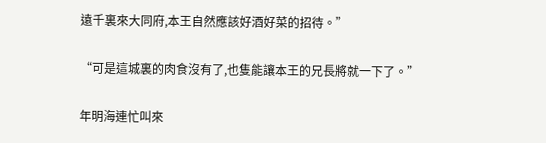遠千裏來大同府,本王自然應該好酒好菜的招待。”

“可是這城裏的肉食沒有了,也隻能讓本王的兄長將就一下了。”

年明海連忙叫來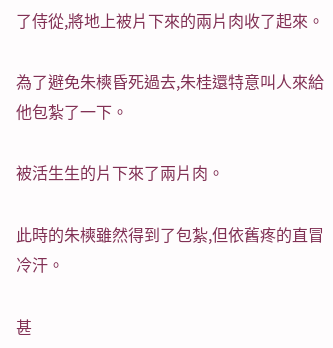了侍從,將地上被片下來的兩片肉收了起來。

為了避免朱樉昏死過去,朱桂還特意叫人來給他包紮了一下。

被活生生的片下來了兩片肉。

此時的朱樉雖然得到了包紮,但依舊疼的直冒冷汗。

甚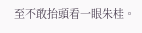至不敢抬頭看一眼朱桂。